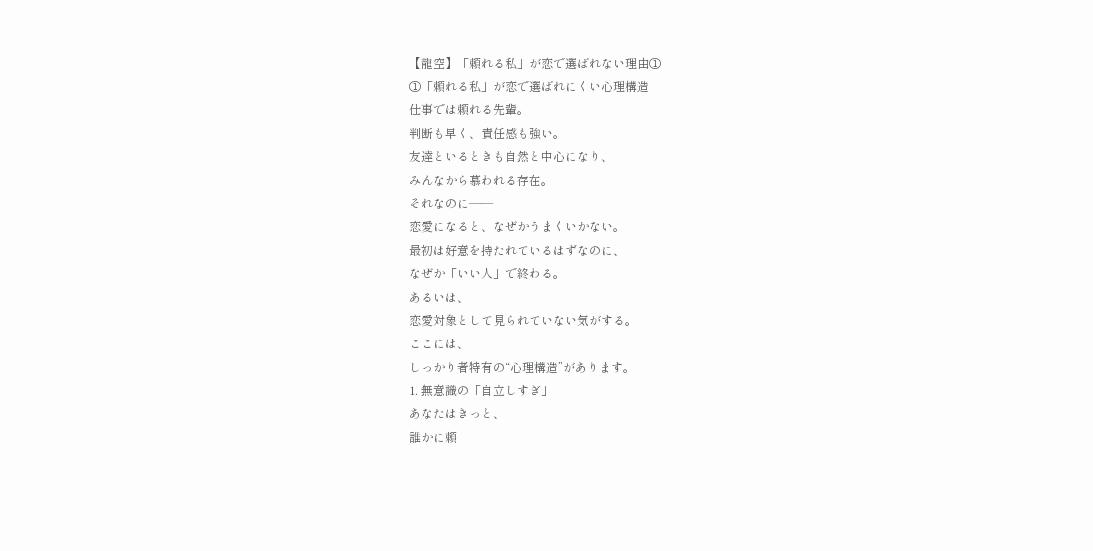【龍空】「頼れる私」が恋で選ばれない理由①
①「頼れる私」が恋で選ばれにくい心理構造
仕事では頼れる先輩。
判断も早く、責任感も強い。
友達といるときも自然と中心になり、
みんなから慕われる存在。
それなのに――
恋愛になると、なぜかうまくいかない。
最初は好意を持たれているはずなのに、
なぜか「いい人」で終わる。
あるいは、
恋愛対象として見られていない気がする。
ここには、
しっかり者特有の“心理構造”があります。
1. 無意識の「自立しすぎ」
あなたはきっと、
誰かに頼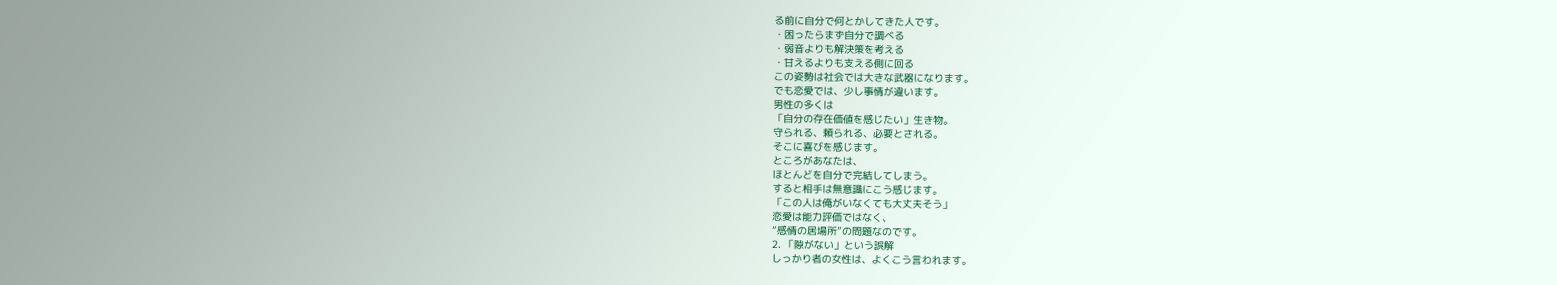る前に自分で何とかしてきた人です。
・困ったらまず自分で調べる
・弱音よりも解決策を考える
・甘えるよりも支える側に回る
この姿勢は社会では大きな武器になります。
でも恋愛では、少し事情が違います。
男性の多くは
「自分の存在価値を感じたい」生き物。
守られる、頼られる、必要とされる。
そこに喜びを感じます。
ところがあなたは、
ほとんどを自分で完結してしまう。
すると相手は無意識にこう感じます。
「この人は俺がいなくても大丈夫そう」
恋愛は能力評価ではなく、
“感情の居場所”の問題なのです。
2. 「隙がない」という誤解
しっかり者の女性は、よくこう言われます。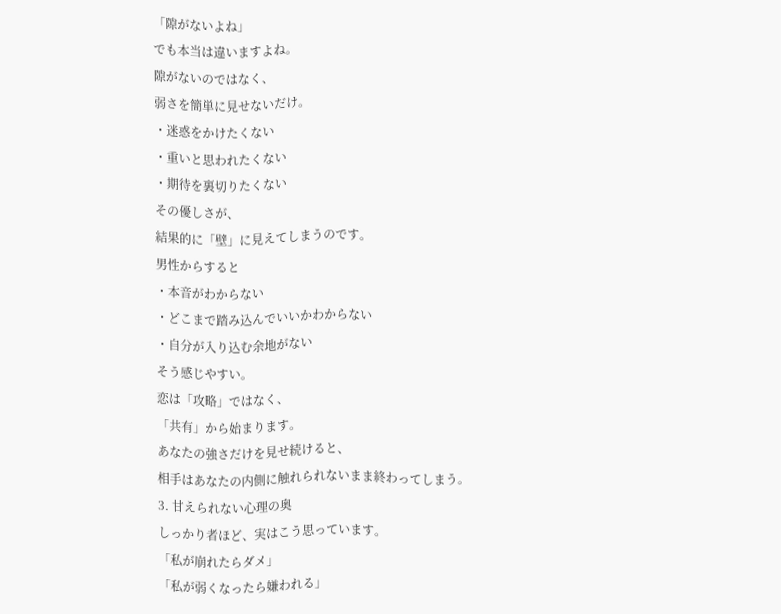「隙がないよね」
でも本当は違いますよね。
隙がないのではなく、
弱さを簡単に見せないだけ。
・迷惑をかけたくない
・重いと思われたくない
・期待を裏切りたくない
その優しさが、
結果的に「壁」に見えてしまうのです。
男性からすると
・本音がわからない
・どこまで踏み込んでいいかわからない
・自分が入り込む余地がない
そう感じやすい。
恋は「攻略」ではなく、
「共有」から始まります。
あなたの強さだけを見せ続けると、
相手はあなたの内側に触れられないまま終わってしまう。
3. 甘えられない心理の奥
しっかり者ほど、実はこう思っています。
「私が崩れたらダメ」
「私が弱くなったら嫌われる」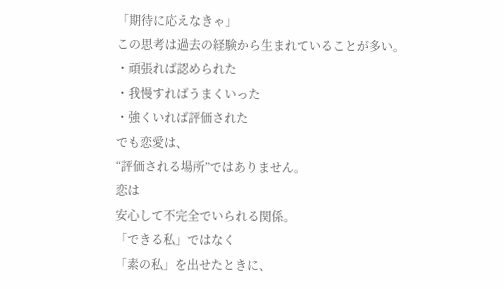「期待に応えなきゃ」
この思考は過去の経験から生まれていることが多い。
・頑張れば認められた
・我慢すればうまくいった
・強くいれば評価された
でも恋愛は、
“評価される場所”ではありません。
恋は
安心して不完全でいられる関係。
「できる私」ではなく
「素の私」を出せたときに、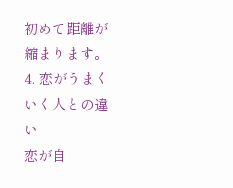初めて距離が縮まります。
4. 恋がうまくいく人との違い
恋が自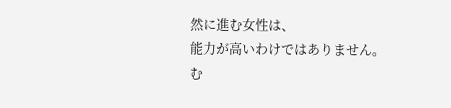然に進む女性は、
能力が高いわけではありません。
む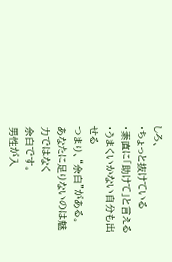しろ、
・ちょっと抜けている
・素直に「助けて」と言える
・うまくいかない自分も出せる
つまり、“余白”がある。
あなたに足りないのは魅力ではなく
余白です。
男性が入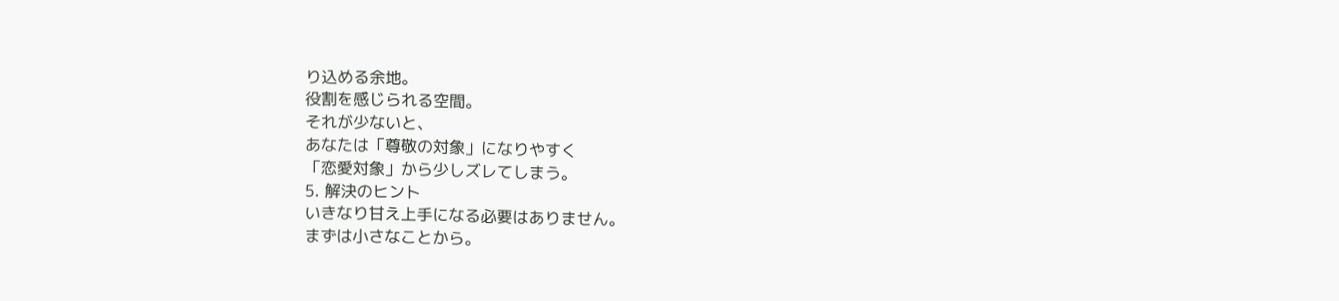り込める余地。
役割を感じられる空間。
それが少ないと、
あなたは「尊敬の対象」になりやすく
「恋愛対象」から少しズレてしまう。
5. 解決のヒント
いきなり甘え上手になる必要はありません。
まずは小さなことから。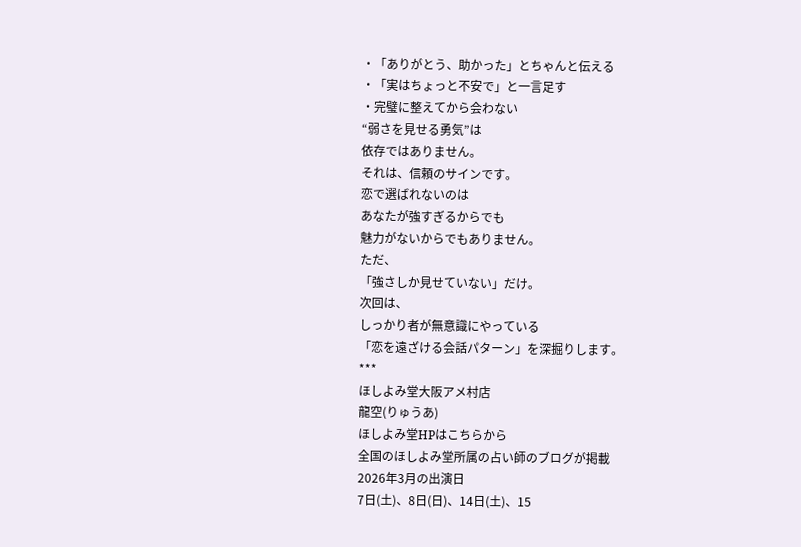・「ありがとう、助かった」とちゃんと伝える
・「実はちょっと不安で」と一言足す
・完璧に整えてから会わない
“弱さを見せる勇気”は
依存ではありません。
それは、信頼のサインです。
恋で選ばれないのは
あなたが強すぎるからでも
魅力がないからでもありません。
ただ、
「強さしか見せていない」だけ。
次回は、
しっかり者が無意識にやっている
「恋を遠ざける会話パターン」を深掘りします。
***
ほしよみ堂大阪アメ村店
龍空(りゅうあ)
ほしよみ堂HPはこちらから
全国のほしよみ堂所属の占い師のブログが掲載
2026年3月の出演日
7日(土)、8日(日)、14日(土)、15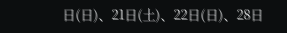日(日)、21日(土)、22日(日)、28日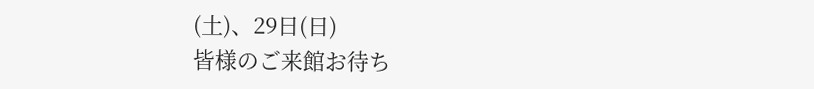(土)、29日(日)
皆様のご来館お待ち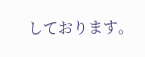しております。